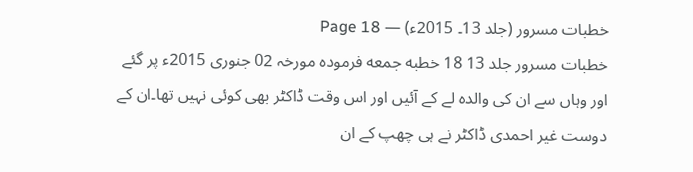خطبات مسرور (جلد 13۔ 2015ء) — Page 18
خطبات مسرور جلد 13 18 خطبه جمعه فرمودہ مورخہ 02 جنوری 2015ء پر گئے اور وہاں سے ان کی والدہ لے کے آئیں اور اس وقت ڈاکٹر بھی کوئی نہیں تھا۔ان کے دوست غیر احمدی ڈاکٹر نے ہی چھپ کے ان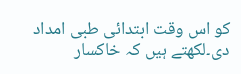کو اس وقت ابتدائی طبی امداد دی۔لکھتے ہیں کہ خاکسار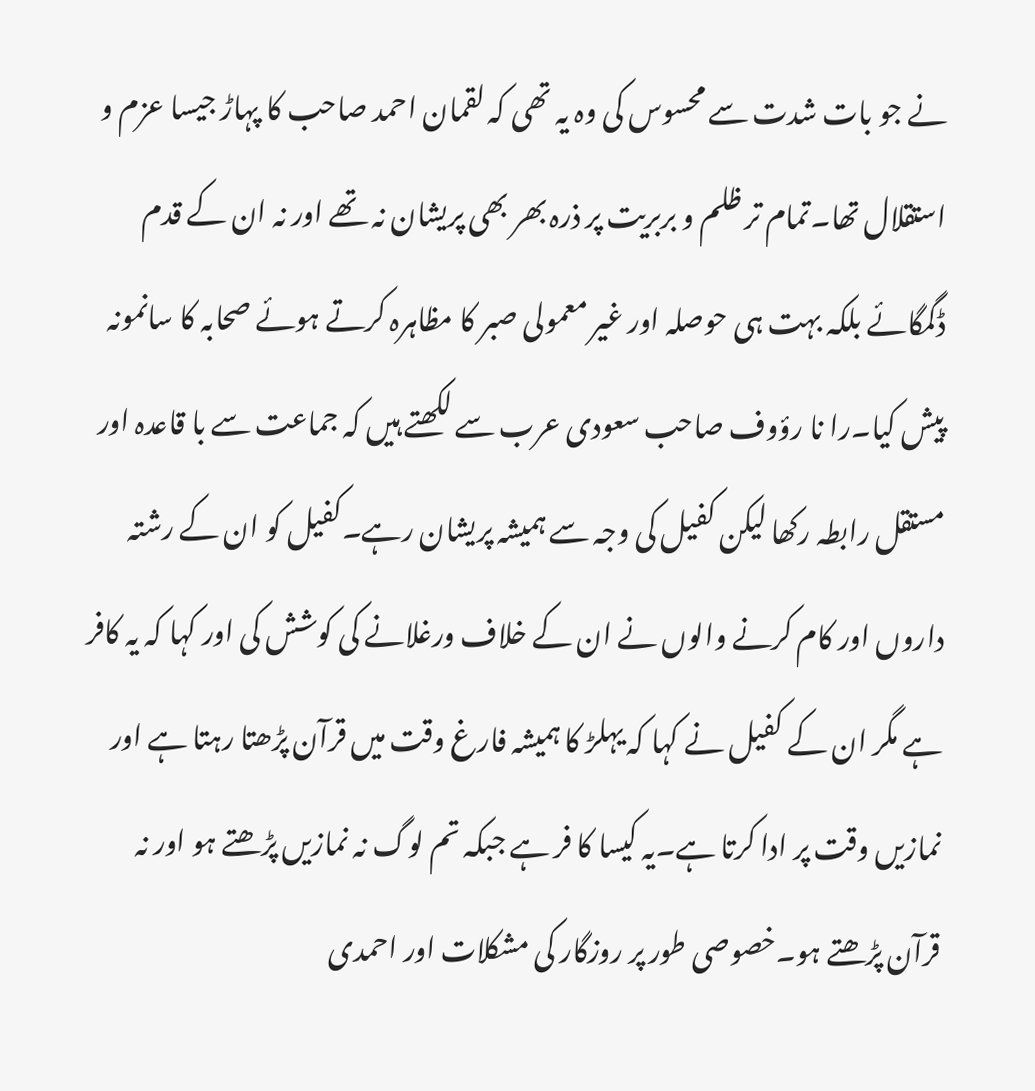نے جو بات شدت سے محسوس کی وہ یہ تھی کہ لقمان احمد صاحب کا پہاڑ جیسا عزم و استقلال تھا۔تمام تر ظلم و بربریت پر ذرہ بھر بھی پریشان نہ تھے اور نہ ان کے قدم ڈگمگائے بلکہ بہت ہی حوصلہ اور غیر معمولی صبر کا مظاہرہ کرتے ہوئے صحابہ کا سانمونہ پیش کیا۔را نا رؤوف صاحب سعودی عرب سے لکھتے ہیں کہ جماعت سے با قاعدہ اور مستقل رابطہ رکھا لیکن کفیل کی وجہ سے ہمیشہ پریشان رہے۔کفیل کو ان کے رشتہ داروں اور کام کرنے والوں نے ان کے خلاف ورغلانے کی کوشش کی اور کہا کہ یہ کافر ہے مگر ان کے کفیل نے کہا کہ یہلڑ کا ہمیشہ فارغ وقت میں قرآن پڑھتا رہتا ہے اور نمازیں وقت پر ادا کرتا ہے۔یہ کیسا کا فر ہے جبکہ تم لوگ نہ نمازیں پڑھتے ہو اور نہ قرآن پڑھتے ہو۔خصوصی طور پر روزگار کی مشکلات اور احمدی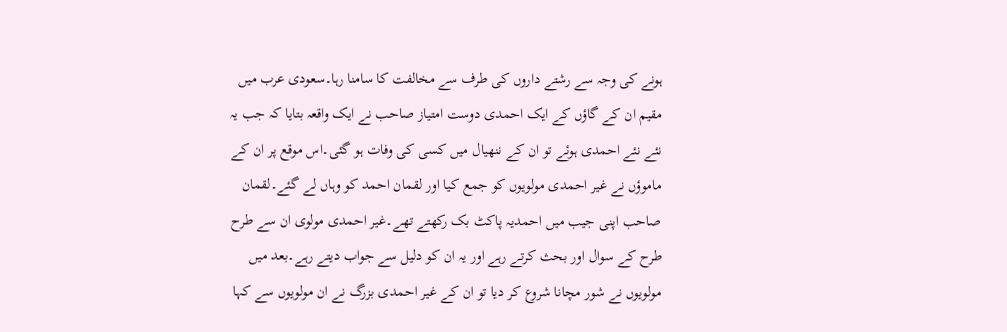ہونے کی وجہ سے رشتے داروں کی طرف سے مخالفت کا سامنا رہا۔سعودی عرب میں مقیم ان کے گاؤں کے ایک احمدی دوست امتیاز صاحب نے ایک واقعہ بتایا کہ جب یہ نئے نئے احمدی ہوئے تو ان کے ننھیال میں کسی کی وفات ہو گئی۔اس موقع پر ان کے ماموؤں نے غیر احمدی مولویوں کو جمع کیا اور لقمان احمد کو وہاں لے گئے۔لقمان صاحب اپنی جیب میں احمدیہ پاکٹ بک رکھتے تھے۔غیر احمدی مولوی ان سے طرح طرح کے سوال اور بحث کرتے رہے اور یہ ان کو دلیل سے جواب دیتے رہے۔بعد میں مولویوں نے شور مچانا شروع کر دیا تو ان کے غیر احمدی بزرگ نے ان مولویوں سے کہا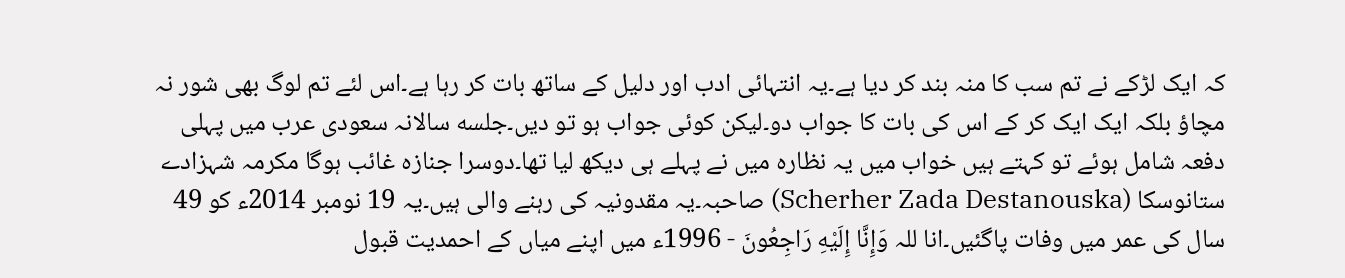کہ ایک لڑکے نے تم سب کا منہ بند کر دیا ہے۔یہ انتہائی ادب اور دلیل کے ساتھ بات کر رہا ہے۔اس لئے تم لوگ بھی شور نہ مچاؤ بلکہ ایک ایک کر کے اس کی بات کا جواب دو۔لیکن کوئی جواب ہو تو دیں۔جلسه سالانہ سعودی عرب میں پہلی دفعہ شامل ہوئے تو کہتے ہیں خواب میں یہ نظارہ میں نے پہلے ہی دیکھ لیا تھا۔دوسرا جنازہ غائب ہوگا مکرمہ شہزادے ستانوسکا (Scherher Zada Destanouska) صاحبہ۔یہ مقدونیہ کی رہنے والی ہیں۔یہ 19 نومبر 2014ء کو 49 سال کی عمر میں وفات پاگئیں۔انا للہ وَإِنَّا إِلَيْهِ رَاجِعُونَ - 1996ء میں اپنے میاں کے احمدیت قبول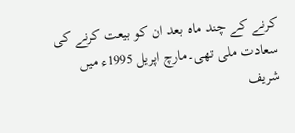کرنے کے چند ماہ بعد ان کو بیعت کرنے کی سعادت ملی تھی۔مارچ اپریل 1995ء میں شریف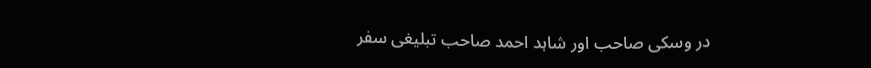در وسکی صاحب اور شاہد احمد صاحب تبلیغی سفر